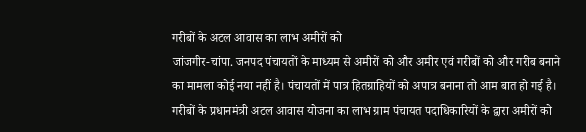गरीबों के अटल आवास का लाभ अमीरों को
जांजगीर-चांपा. जनपद पंचायतों के माध्यम से अमीरों को और अमीर एवं गरीबों को और गरीब बनाने का मामला कोई नया नहीं है। पंचायतों में पात्र हितग्राहियों को अपात्र बनाना तो आम बात हो गई है। गरीबों के प्रधानमंत्री अटल आवास योजना का लाभ ग्राम पंचायत पदाधिकारियों के द्वारा अमीरों को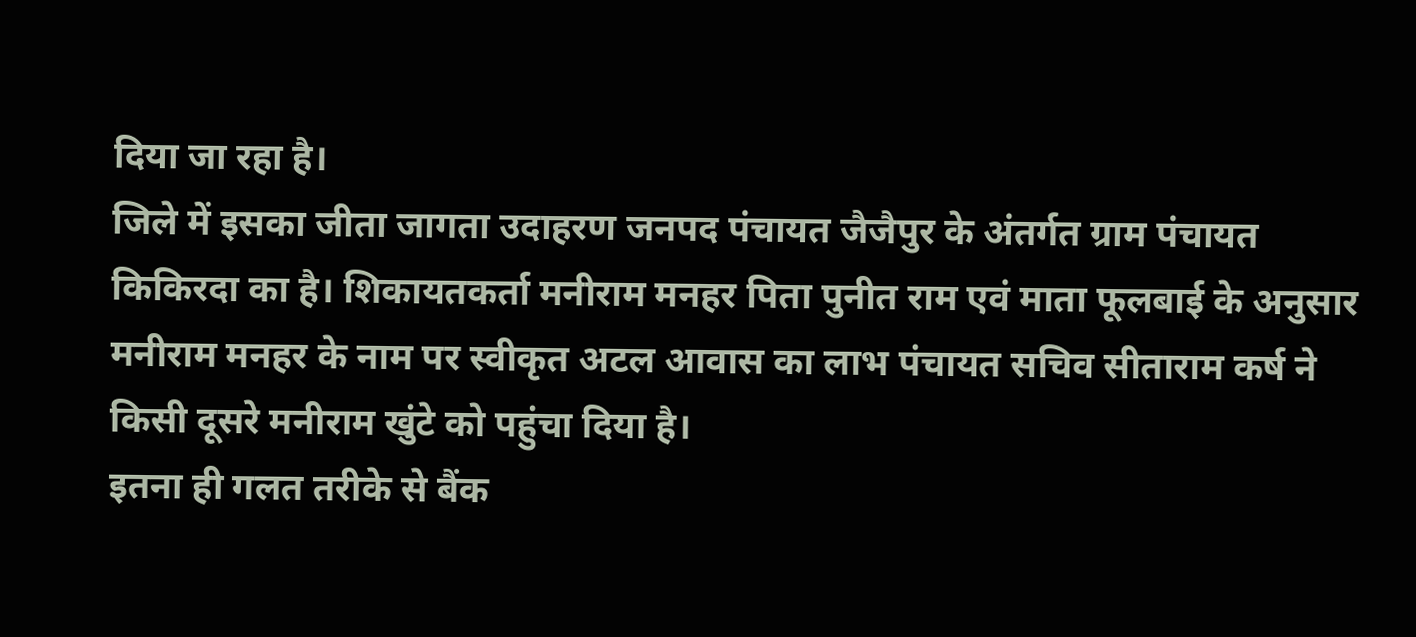दिया जा रहा है।
जिले में इसका जीता जागता उदाहरण जनपद पंचायत जैजैपुर के अंतर्गत ग्राम पंचायत किकिरदा का है। शिकायतकर्ता मनीराम मनहर पिता पुनीत राम एवं माता फूलबाई के अनुसार मनीराम मनहर के नाम पर स्वीकृत अटल आवास का लाभ पंचायत सचिव सीताराम कर्ष ने किसी दूसरे मनीराम खुंटे को पहुंचा दिया है।
इतना ही गलत तरीके से बैंक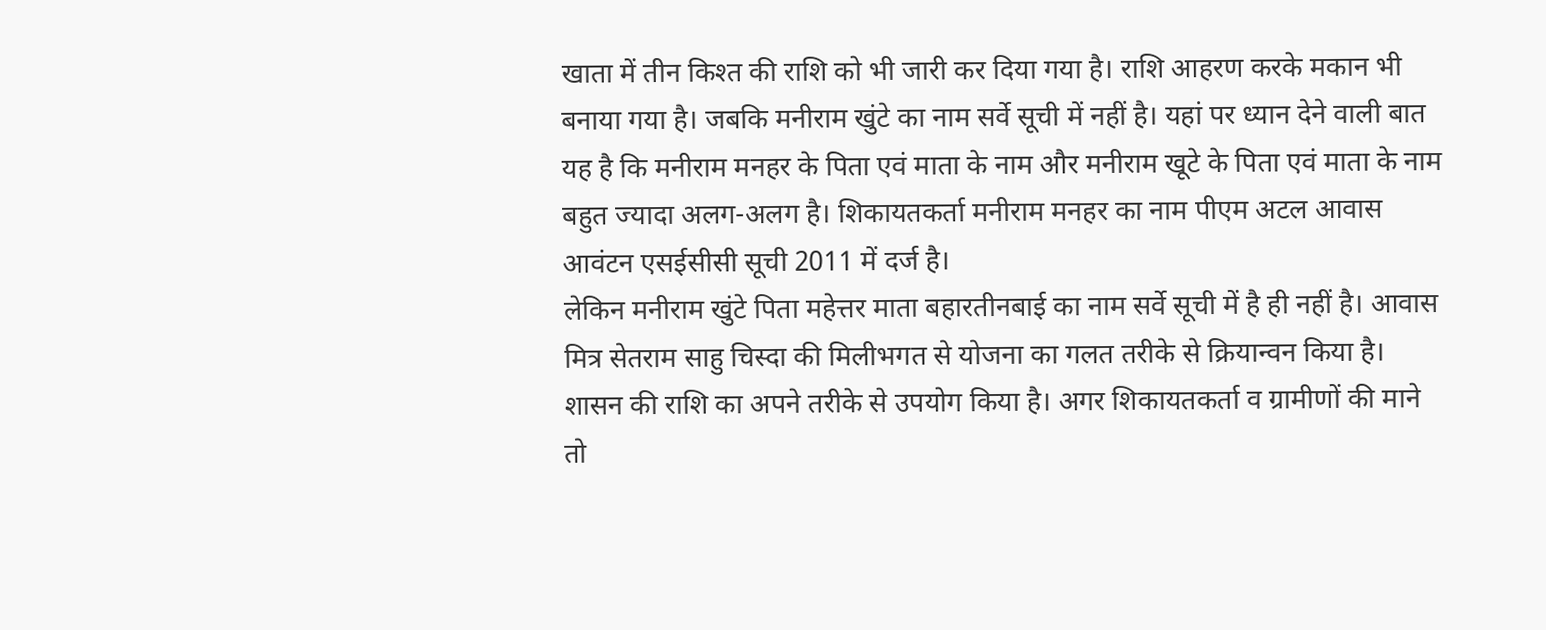खाता में तीन किश्त की राशि को भी जारी कर दिया गया है। राशि आहरण करके मकान भी बनाया गया है। जबकि मनीराम खुंटे का नाम सर्वे सूची में नहीं है। यहां पर ध्यान देने वाली बात यह है कि मनीराम मनहर के पिता एवं माता के नाम और मनीराम खूटे के पिता एवं माता के नाम बहुत ज्यादा अलग-अलग है। शिकायतकर्ता मनीराम मनहर का नाम पीएम अटल आवास आवंटन एसईसीसी सूची 2011 में दर्ज है।
लेकिन मनीराम खुंटे पिता महेत्तर माता बहारतीनबाई का नाम सर्वे सूची में है ही नहीं है। आवास मित्र सेतराम साहु चिस्दा की मिलीभगत से योजना का गलत तरीके से क्रियान्वन किया है। शासन की राशि का अपने तरीके से उपयोग किया है। अगर शिकायतकर्ता व ग्रामीणों की माने तो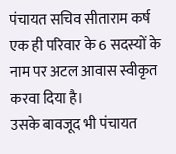पंचायत सचिव सीताराम कर्ष एक ही परिवार के 6 सदस्यों के नाम पर अटल आवास स्वीकृत करवा दिया है।
उसके बावजूद भी पंचायत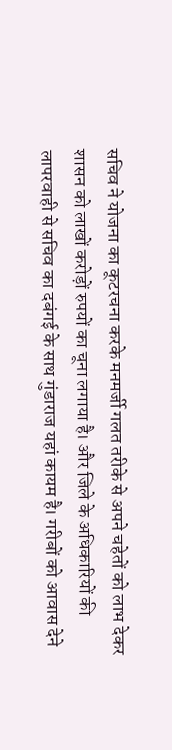सचिव ने योजना का कूटरचना करके मनमर्जी गलत तरीके से अपने चहेतों को लाभ देकर शासन को लाखों करोड़ों रुपयों का चूना लगाया है। और जिले के अधिकारियों की लापरवाही से सचिव का दबंगई के साथ गुंडाराज यहां कायम है। गरीबों को आवास देने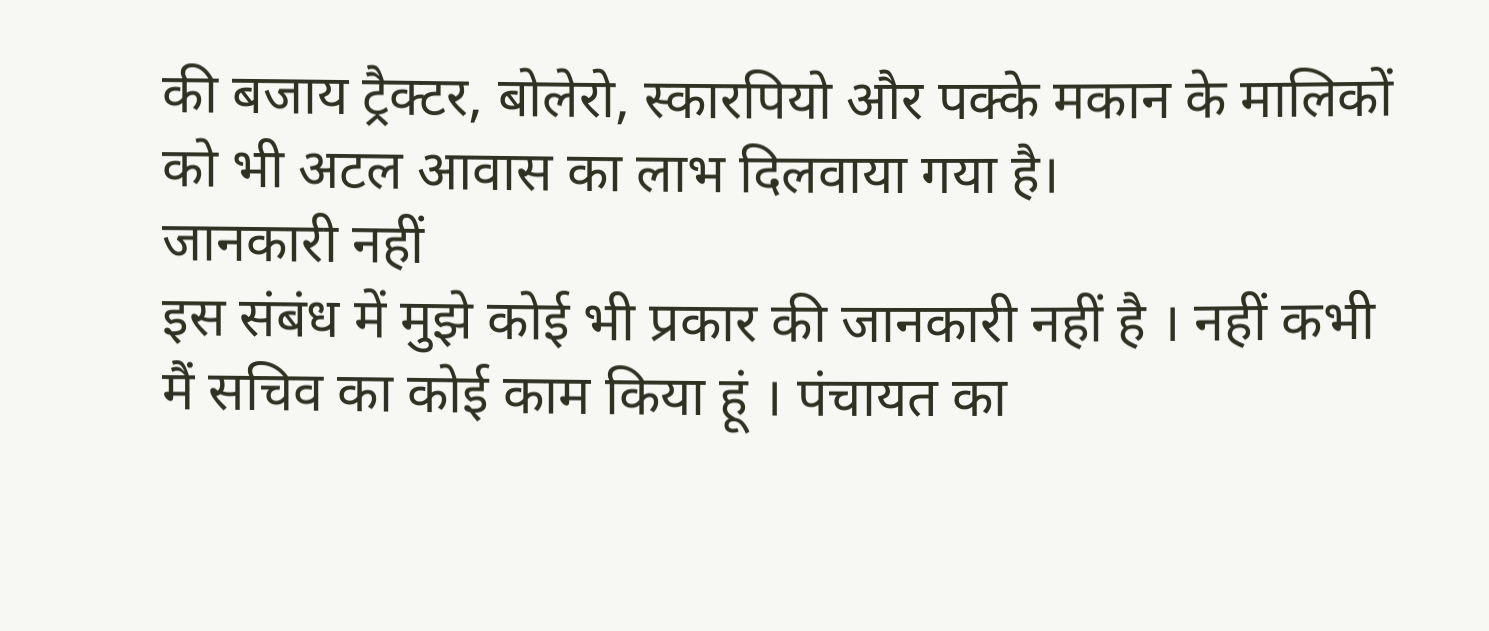की बजाय ट्रैक्टर, बोलेरो, स्कारपियो और पक्के मकान के मालिकों को भी अटल आवास का लाभ दिलवाया गया है।
जानकारी नहीं
इस संबंध में मुझे कोई भी प्रकार की जानकारी नहीं है । नहीं कभी मैं सचिव का कोई काम किया हूं । पंचायत का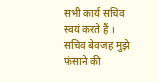सभी कार्य सचिव स्वयं करते हैं । सचिव बेवजह मुझे फंसाने की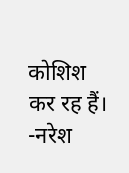कोशिश कर रह हैं।
-नरेश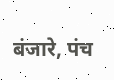बंजारे, पंच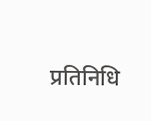प्रतिनिधि